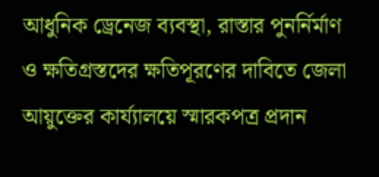আধুনিক ড্রেনেজ ব্যবস্থা, রাস্তার পুনর্নির্মাণ ও ক্ষতিগ্রস্তদের ক্ষতিপূরণের দাবিতে জেলা আয়ুক্তের কার্য্যালয়ে স্মারকপত্র প্রদান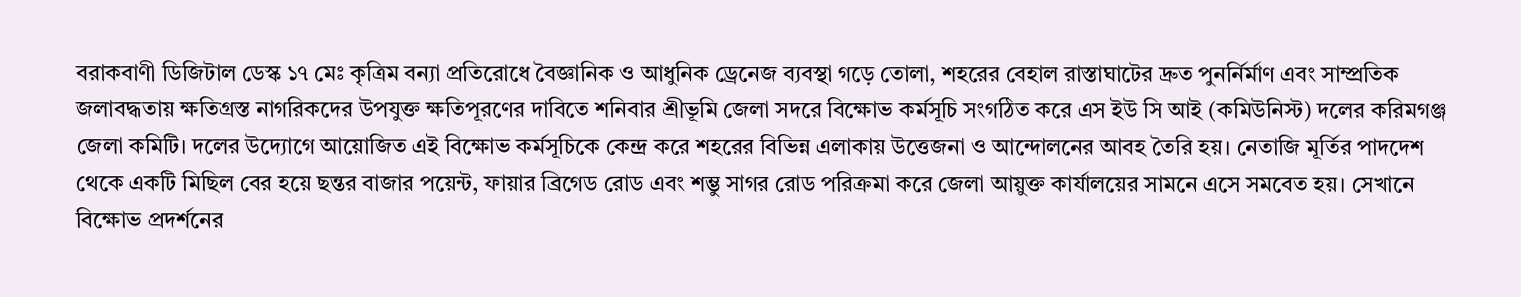বরাকবাণী ডিজিটাল ডেস্ক ১৭ মেঃ কৃত্রিম বন্যা প্রতিরোধে বৈজ্ঞানিক ও আধুনিক ড্রেনেজ ব্যবস্থা গড়ে তোলা, শহরের বেহাল রাস্তাঘাটের দ্রুত পুনর্নির্মাণ এবং সাম্প্রতিক জলাবদ্ধতায় ক্ষতিগ্রস্ত নাগরিকদের উপযুক্ত ক্ষতিপূরণের দাবিতে শনিবার শ্রীভূমি জেলা সদরে বিক্ষোভ কর্মসূচি সংগঠিত করে এস ইউ সি আই (কমিউনিস্ট) দলের করিমগঞ্জ জেলা কমিটি। দলের উদ্যোগে আয়োজিত এই বিক্ষোভ কর্মসূচিকে কেন্দ্র করে শহরের বিভিন্ন এলাকায় উত্তেজনা ও আন্দোলনের আবহ তৈরি হয়। নেতাজি মূর্তির পাদদেশ থেকে একটি মিছিল বের হয়ে ছন্তর বাজার পয়েন্ট, ফায়ার ব্রিগেড রোড এবং শম্ভু সাগর রোড পরিক্রমা করে জেলা আয়ুক্ত কার্যালয়ের সামনে এসে সমবেত হয়। সেখানে বিক্ষোভ প্রদর্শনের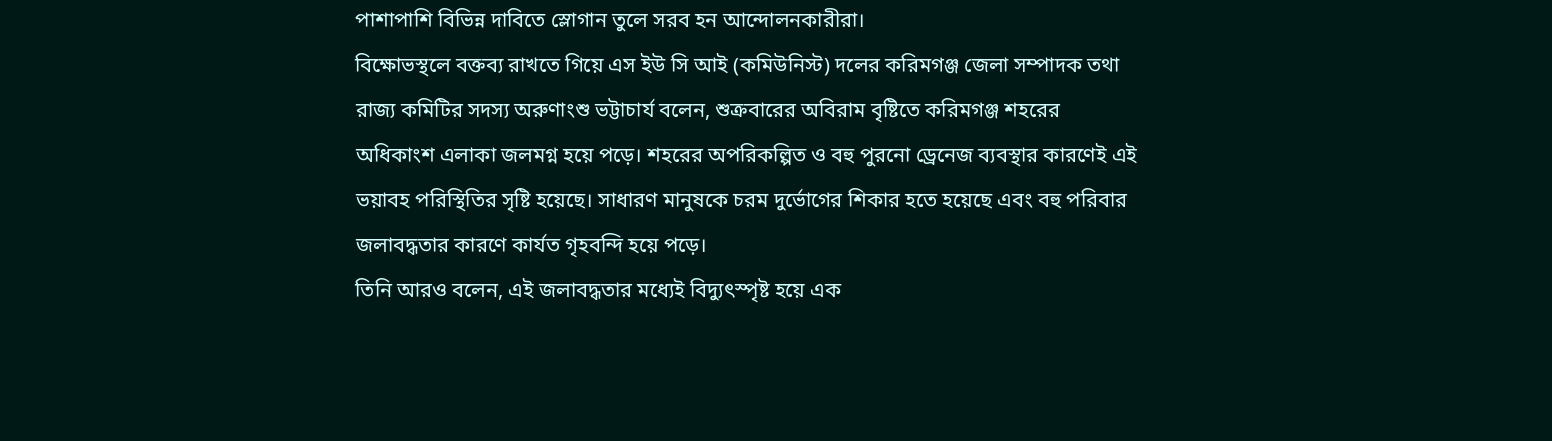পাশাপাশি বিভিন্ন দাবিতে স্লোগান তুলে সরব হন আন্দোলনকারীরা।
বিক্ষোভস্থলে বক্তব্য রাখতে গিয়ে এস ইউ সি আই (কমিউনিস্ট) দলের করিমগঞ্জ জেলা সম্পাদক তথা রাজ্য কমিটির সদস্য অরুণাংশু ভট্টাচার্য বলেন, শুক্রবারের অবিরাম বৃষ্টিতে করিমগঞ্জ শহরের অধিকাংশ এলাকা জলমগ্ন হয়ে পড়ে। শহরের অপরিকল্পিত ও বহু পুরনো ড্রেনেজ ব্যবস্থার কারণেই এই ভয়াবহ পরিস্থিতির সৃষ্টি হয়েছে। সাধারণ মানুষকে চরম দুর্ভোগের শিকার হতে হয়েছে এবং বহু পরিবার জলাবদ্ধতার কারণে কার্যত গৃহবন্দি হয়ে পড়ে।
তিনি আরও বলেন, এই জলাবদ্ধতার মধ্যেই বিদ্যুৎস্পৃষ্ট হয়ে এক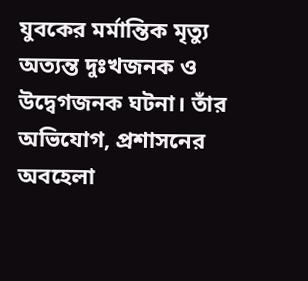যুবকের মর্মান্তিক মৃত্যু অত্যন্ত দুঃখজনক ও উদ্বেগজনক ঘটনা। তাঁর অভিযোগ, প্রশাসনের অবহেলা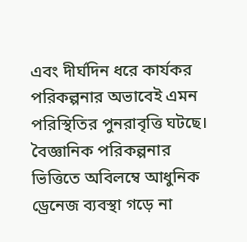এবং দীর্ঘদিন ধরে কার্যকর পরিকল্পনার অভাবেই এমন পরিস্থিতির পুনরাবৃত্তি ঘটছে। বৈজ্ঞানিক পরিকল্পনার ভিত্তিতে অবিলম্বে আধুনিক ড্রেনেজ ব্যবস্থা গড়ে না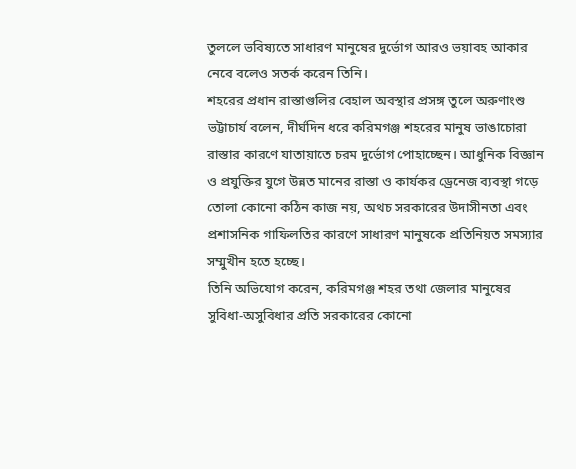তুললে ভবিষ্যতে সাধারণ মানুষের দুর্ভোগ আরও ভয়াবহ আকার নেবে বলেও সতর্ক করেন তিনি।
শহরের প্রধান রাস্তাগুলির বেহাল অবস্থার প্রসঙ্গ তুলে অরুণাংশু ভট্টাচার্য বলেন, দীর্ঘদিন ধরে করিমগঞ্জ শহরের মানুষ ভাঙাচোরা রাস্তার কারণে যাতায়াতে চরম দুর্ভোগ পোহাচ্ছেন। আধুনিক বিজ্ঞান ও প্রযুক্তির যুগে উন্নত মানের রাস্তা ও কার্যকর ড্রেনেজ ব্যবস্থা গড়ে তোলা কোনো কঠিন কাজ নয়, অথচ সরকারের উদাসীনতা এবং প্রশাসনিক গাফিলতির কারণে সাধারণ মানুষকে প্রতিনিয়ত সমস্যার সম্মুখীন হতে হচ্ছে।
তিনি অভিযোগ করেন, করিমগঞ্জ শহর তথা জেলার মানুষের সুবিধা-অসুবিধার প্রতি সরকারের কোনো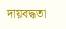দায়বদ্ধতা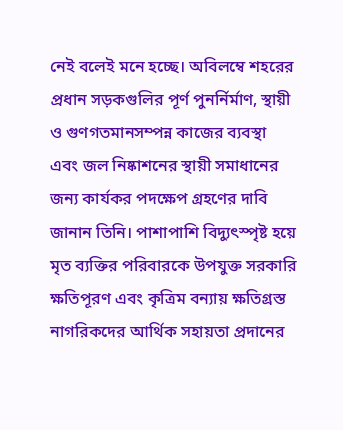নেই বলেই মনে হচ্ছে। অবিলম্বে শহরের প্রধান সড়কগুলির পূর্ণ পুনর্নির্মাণ, স্থায়ী ও গুণগতমানসম্পন্ন কাজের ব্যবস্থা এবং জল নিষ্কাশনের স্থায়ী সমাধানের জন্য কার্যকর পদক্ষেপ গ্রহণের দাবি জানান তিনি। পাশাপাশি বিদ্যুৎস্পৃষ্ট হয়ে মৃত ব্যক্তির পরিবারকে উপযুক্ত সরকারি ক্ষতিপূরণ এবং কৃত্রিম বন্যায় ক্ষতিগ্রস্ত নাগরিকদের আর্থিক সহায়তা প্রদানের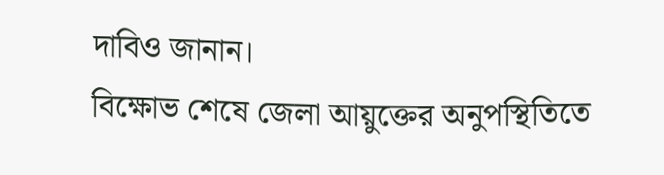দাবিও জানান।
বিক্ষোভ শেষে জেলা আয়ুক্তের অনুপস্থিতিতে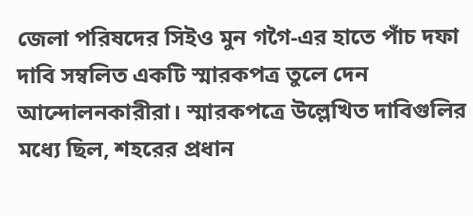জেলা পরিষদের সিইও মুন গগৈ-এর হাতে পাঁচ দফা দাবি সম্বলিত একটি স্মারকপত্র তুলে দেন আন্দোলনকারীরা। স্মারকপত্রে উল্লেখিত দাবিগুলির মধ্যে ছিল, শহরের প্রধান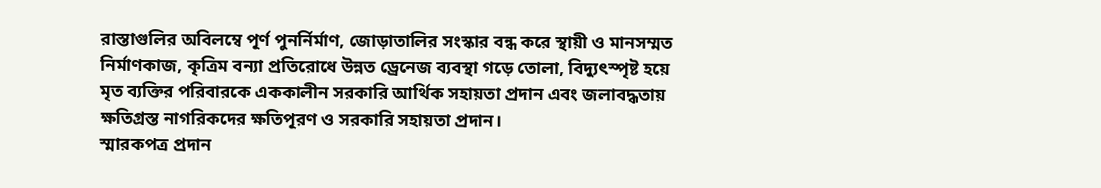রাস্তাগুলির অবিলম্বে পূর্ণ পুনর্নির্মাণ, জোড়াতালির সংস্কার বন্ধ করে স্থায়ী ও মানসম্মত নির্মাণকাজ, কৃত্রিম বন্যা প্রতিরোধে উন্নত ড্রেনেজ ব্যবস্থা গড়ে তোলা, বিদ্যুৎস্পৃষ্ট হয়ে মৃত ব্যক্তির পরিবারকে এককালীন সরকারি আর্থিক সহায়তা প্রদান এবং জলাবদ্ধতায় ক্ষতিগ্রস্ত নাগরিকদের ক্ষতিপূরণ ও সরকারি সহায়তা প্রদান।
স্মারকপত্র প্রদান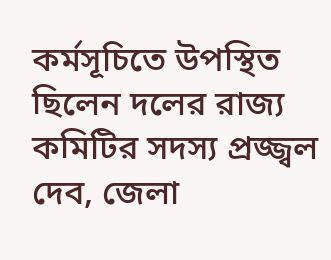কর্মসূচিতে উপস্থিত ছিলেন দলের রাজ্য কমিটির সদস্য প্রজ্জ্বল দেব, জেলা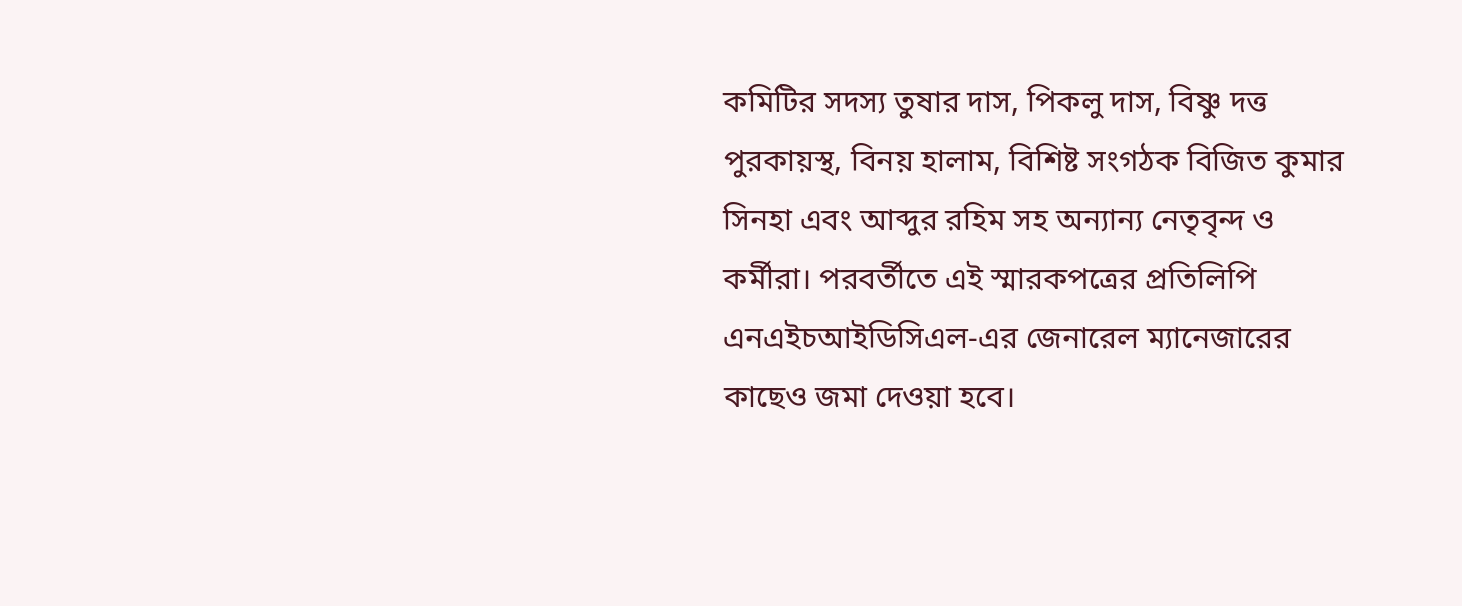কমিটির সদস্য তুষার দাস, পিকলু দাস, বিষ্ণু দত্ত পুরকায়স্থ, বিনয় হালাম, বিশিষ্ট সংগঠক বিজিত কুমার সিনহা এবং আব্দুর রহিম সহ অন্যান্য নেতৃবৃন্দ ও কর্মীরা। পরবর্তীতে এই স্মারকপত্রের প্রতিলিপি এনএইচআইডিসিএল-এর জেনারেল ম্যানেজারের কাছেও জমা দেওয়া হবে।